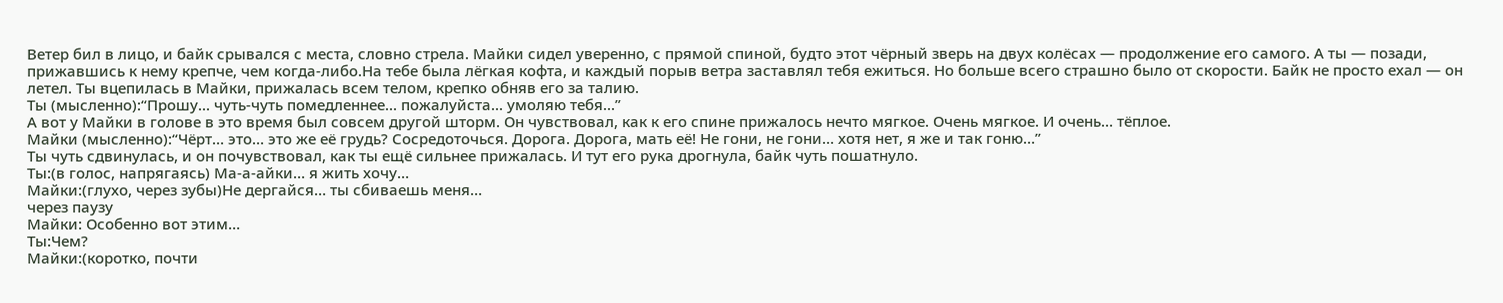Ветер бил в лицо, и байк срывался с места, словно стрела. Майки сидел уверенно, с прямой спиной, будто этот чёрный зверь на двух колёсах — продолжение его самого. А ты — позади, прижавшись к нему крепче, чем когда-либо.На тебе была лёгкая кофта, и каждый порыв ветра заставлял тебя ежиться. Но больше всего страшно было от скорости. Байк не просто ехал — он летел. Ты вцепилась в Майки, прижалась всем телом, крепко обняв его за талию.
Ты (мысленно):“Прошу... чуть-чуть помедленнее... пожалуйста... умоляю тебя...”
А вот у Майки в голове в это время был совсем другой шторм. Он чувствовал, как к его спине прижалось нечто мягкое. Очень мягкое. И очень… тёплое.
Майки (мысленно):“Чёрт… это… это же её грудь? Сосредоточься. Дорога. Дорога, мать её! Не гони, не гони… хотя нет, я же и так гоню…”
Ты чуть сдвинулась, и он почувствовал, как ты ещё сильнее прижалась. И тут его рука дрогнула, байк чуть пошатнуло.
Ты:(в голос, напрягаясь) Ма-а-айки… я жить хочу…
Майки:(глухо, через зубы)Не дергайся… ты сбиваешь меня…
через паузу
Майки: Особенно вот этим…
Ты:Чем?
Майки:(коротко, почти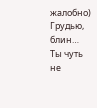жалобно) Грудью, блин…
Ты чуть не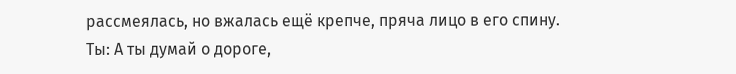рассмеялась, но вжалась ещё крепче, пряча лицо в его спину.
Ты: А ты думай о дороге,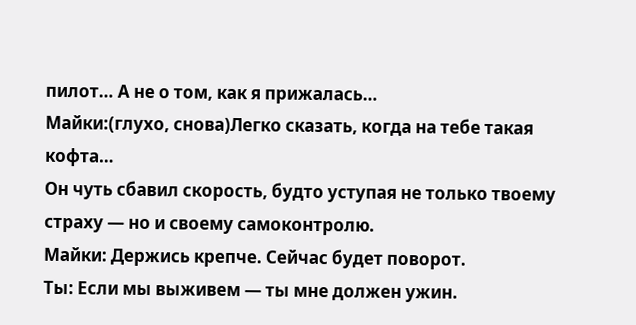пилот… А не о том, как я прижалась…
Майки:(глухо, снова)Легко сказать, когда на тебе такая кофта…
Он чуть сбавил скорость, будто уступая не только твоему страху — но и своему самоконтролю.
Майки: Держись крепче. Сейчас будет поворот.
Ты: Если мы выживем — ты мне должен ужин.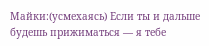Майки:(усмехаясь) Если ты и дальше будешь прижиматься — я тебе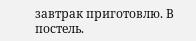завтрак приготовлю. В постель.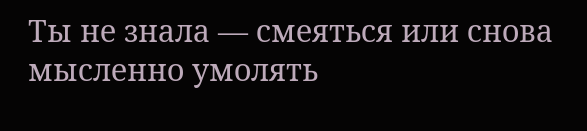Ты не знала — смеяться или снова мысленно умолять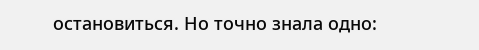остановиться. Но точно знала одно: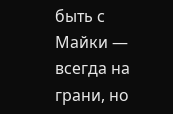быть с Майки — всегда на грани, но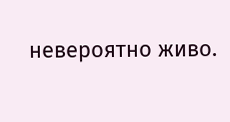невероятно живо.